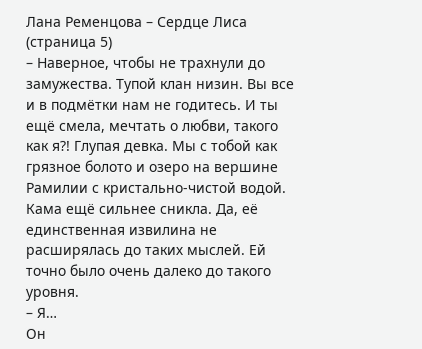Лана Ременцова – Сердце Лиса (страница 5)
– Наверное, чтобы не трахнули до замужества. Тупой клан низин. Вы все и в подмётки нам не годитесь. И ты ещё смела, мечтать о любви, такого как я?! Глупая девка. Мы с тобой как грязное болото и озеро на вершине Рамилии с кристально-чистой водой.
Кама ещё сильнее сникла. Да, её единственная извилина не расширялась до таких мыслей. Ей точно было очень далеко до такого уровня.
– Я…
Он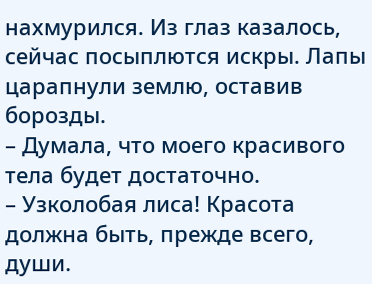нахмурился. Из глаз казалось, сейчас посыплются искры. Лапы царапнули землю, оставив борозды.
– Думала, что моего красивого тела будет достаточно.
– Узколобая лиса! Красота должна быть, прежде всего, души.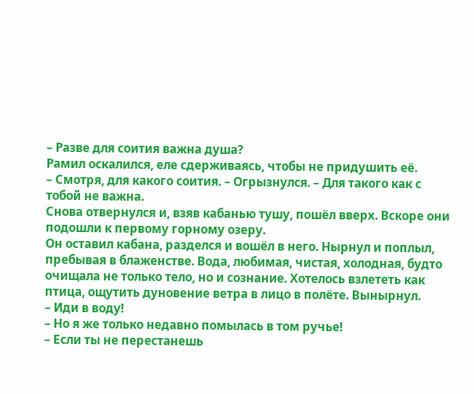– Разве для соития важна душа?
Рамил оскалился, еле сдерживаясь, чтобы не придушить её.
– Смотря, для какого соития. – Огрызнулся. – Для такого как с тобой не важна.
Снова отвернулся и, взяв кабанью тушу, пошёл вверх. Вскоре они подошли к первому горному озеру.
Он оставил кабана, разделся и вошёл в него. Нырнул и поплыл, пребывая в блаженстве. Вода, любимая, чистая, холодная, будто очищала не только тело, но и сознание. Хотелось взлететь как птица, ощутить дуновение ветра в лицо в полёте. Вынырнул.
– Иди в воду!
– Но я же только недавно помылась в том ручье!
– Если ты не перестанешь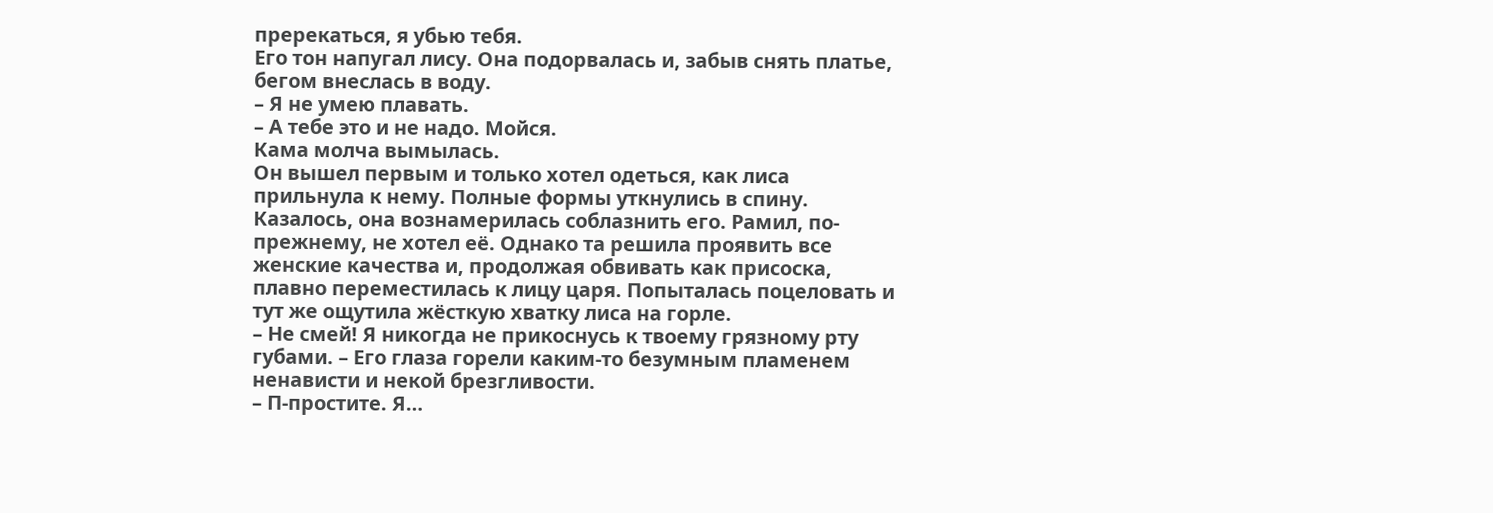пререкаться, я убью тебя.
Его тон напугал лису. Она подорвалась и, забыв снять платье, бегом внеслась в воду.
– Я не умею плавать.
– А тебе это и не надо. Мойся.
Кама молча вымылась.
Он вышел первым и только хотел одеться, как лиса прильнула к нему. Полные формы уткнулись в спину. Казалось, она вознамерилась соблазнить его. Рамил, по-прежнему, не хотел её. Однако та решила проявить все женские качества и, продолжая обвивать как присоска, плавно переместилась к лицу царя. Попыталась поцеловать и тут же ощутила жёсткую хватку лиса на горле.
– Не смей! Я никогда не прикоснусь к твоему грязному рту губами. – Его глаза горели каким-то безумным пламенем ненависти и некой брезгливости.
– П-простите. Я…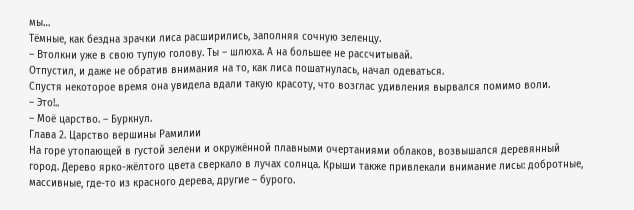мы…
Тёмные, как бездна зрачки лиса расширились, заполняя сочную зеленцу.
– Втолкни уже в свою тупую голову. Ты – шлюха. А на большее не рассчитывай.
Отпустил, и даже не обратив внимания на то, как лиса пошатнулась, начал одеваться.
Спустя некоторое время она увидела вдали такую красоту, что возглас удивления вырвался помимо воли.
– Это!..
– Моё царство. – Буркнул.
Глава 2. Царство вершины Рамилии
На горе утопающей в густой зелени и окружённой плавными очертаниями облаков, возвышался деревянный город. Дерево ярко-жёлтого цвета сверкало в лучах солнца. Крыши также привлекали внимание лисы: добротные, массивные, где-то из красного дерева, другие – бурого.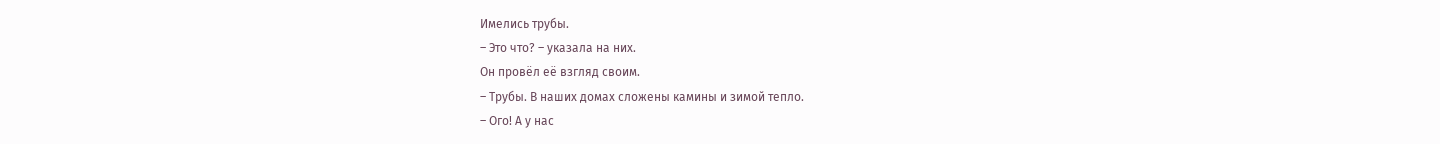Имелись трубы.
– Это что? – указала на них.
Он провёл её взгляд своим.
– Трубы. В наших домах сложены камины и зимой тепло.
– Ого! А у нас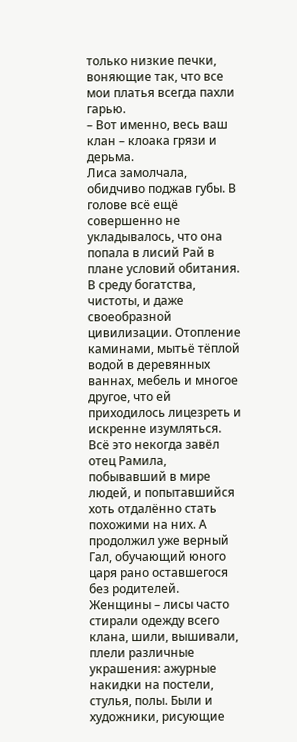только низкие печки, воняющие так, что все мои платья всегда пахли гарью.
– Вот именно, весь ваш клан – клоака грязи и дерьма.
Лиса замолчала, обидчиво поджав губы. В голове всё ещё совершенно не укладывалось, что она попала в лисий Рай в плане условий обитания. В среду богатства, чистоты, и даже своеобразной цивилизации. Отопление каминами, мытьё тёплой водой в деревянных ваннах, мебель и многое другое, что ей приходилось лицезреть и искренне изумляться.
Всё это некогда завёл отец Рамила, побывавший в мире людей, и попытавшийся хоть отдалённо стать похожими на них. А продолжил уже верный Гал, обучающий юного царя рано оставшегося без родителей.
Женщины – лисы часто стирали одежду всего клана, шили, вышивали, плели различные украшения: ажурные накидки на постели, стулья, полы. Были и художники, рисующие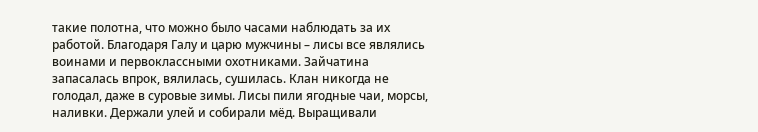такие полотна, что можно было часами наблюдать за их работой. Благодаря Галу и царю мужчины – лисы все являлись воинами и первоклассными охотниками. Зайчатина запасалась впрок, вялилась, сушилась. Клан никогда не голодал, даже в суровые зимы. Лисы пили ягодные чаи, морсы, наливки. Держали улей и собирали мёд. Выращивали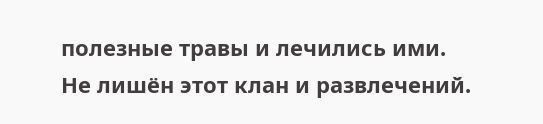полезные травы и лечились ими.
Не лишён этот клан и развлечений.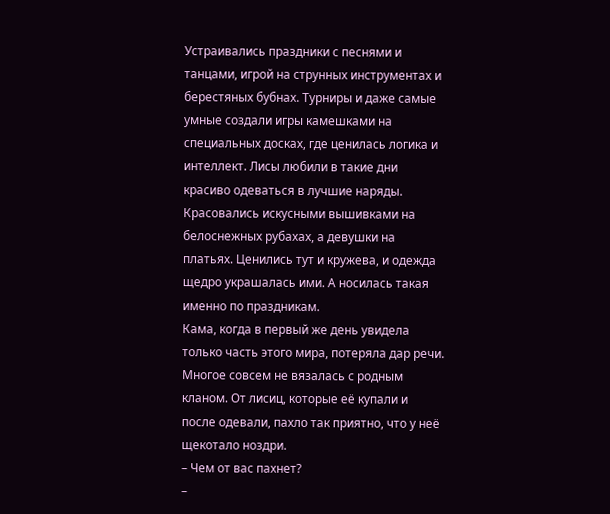Устраивались праздники с песнями и танцами, игрой на струнных инструментах и берестяных бубнах. Турниры и даже самые умные создали игры камешками на специальных досках, где ценилась логика и интеллект. Лисы любили в такие дни красиво одеваться в лучшие наряды. Красовались искусными вышивками на белоснежных рубахах, а девушки на платьях. Ценились тут и кружева, и одежда щедро украшалась ими. А носилась такая именно по праздникам.
Кама, когда в первый же день увидела только часть этого мира, потеряла дар речи. Многое совсем не вязалась с родным кланом. От лисиц, которые её купали и после одевали, пахло так приятно, что у неё щекотало ноздри.
– Чем от вас пахнет?
–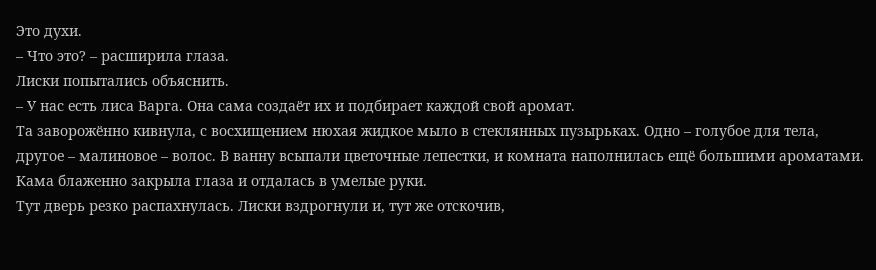Это духи.
– Что это? – расширила глаза.
Лиски попытались объяснить.
– У нас есть лиса Варга. Она сама создаёт их и подбирает каждой свой аромат.
Та заворожённо кивнула, с восхищением нюхая жидкое мыло в стеклянных пузырьках. Одно – голубое для тела, другое – малиновое – волос. В ванну всыпали цветочные лепестки, и комната наполнилась ещё большими ароматами.
Кама блаженно закрыла глаза и отдалась в умелые руки.
Тут дверь резко распахнулась. Лиски вздрогнули и, тут же отскочив,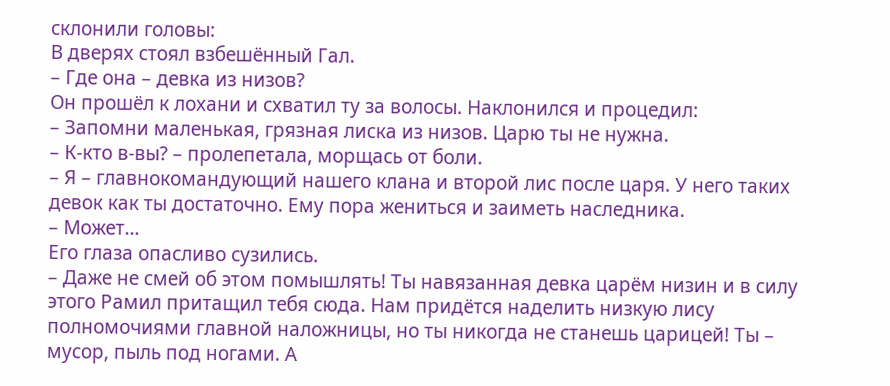склонили головы:
В дверях стоял взбешённый Гал.
– Где она – девка из низов?
Он прошёл к лохани и схватил ту за волосы. Наклонился и процедил:
– Запомни маленькая, грязная лиска из низов. Царю ты не нужна.
– К-кто в-вы? – пролепетала, морщась от боли.
– Я – главнокомандующий нашего клана и второй лис после царя. У него таких девок как ты достаточно. Ему пора жениться и заиметь наследника.
– Может…
Его глаза опасливо сузились.
– Даже не смей об этом помышлять! Ты навязанная девка царём низин и в силу этого Рамил притащил тебя сюда. Нам придётся наделить низкую лису полномочиями главной наложницы, но ты никогда не станешь царицей! Ты – мусор, пыль под ногами. А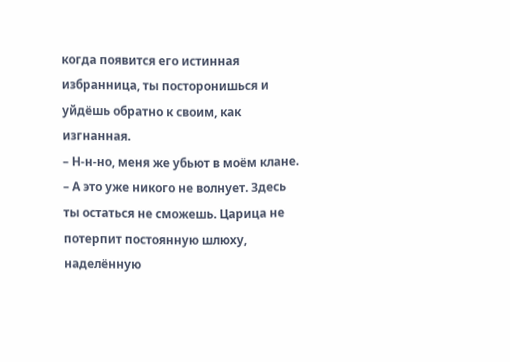когда появится его истинная избранница, ты посторонишься и уйдёшь обратно к своим, как изгнанная.
– Н-н-но, меня же убьют в моём клане.
– А это уже никого не волнует. Здесь ты остаться не сможешь. Царица не потерпит постоянную шлюху, наделённую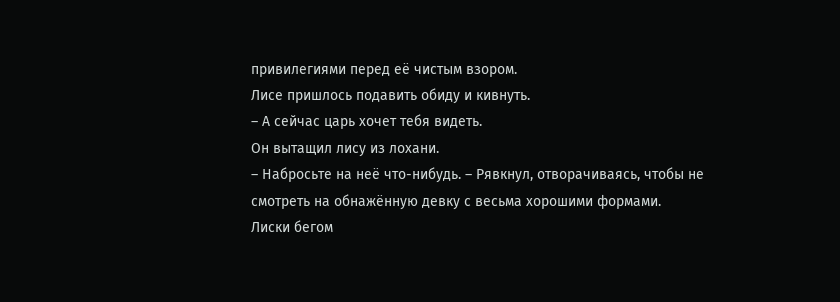привилегиями перед её чистым взором.
Лисе пришлось подавить обиду и кивнуть.
– А сейчас царь хочет тебя видеть.
Он вытащил лису из лохани.
– Набросьте на неё что-нибудь. – Рявкнул, отворачиваясь, чтобы не смотреть на обнажённую девку с весьма хорошими формами.
Лиски бегом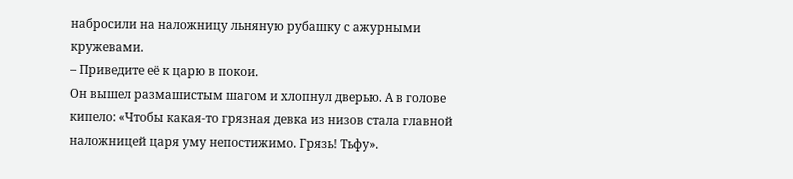набросили на наложницу льняную рубашку с ажурными кружевами.
– Приведите её к царю в покои.
Он вышел размашистым шагом и хлопнул дверью. А в голове кипело: «Чтобы какая-то грязная девка из низов стала главной наложницей царя уму непостижимо. Грязь! Тьфу».